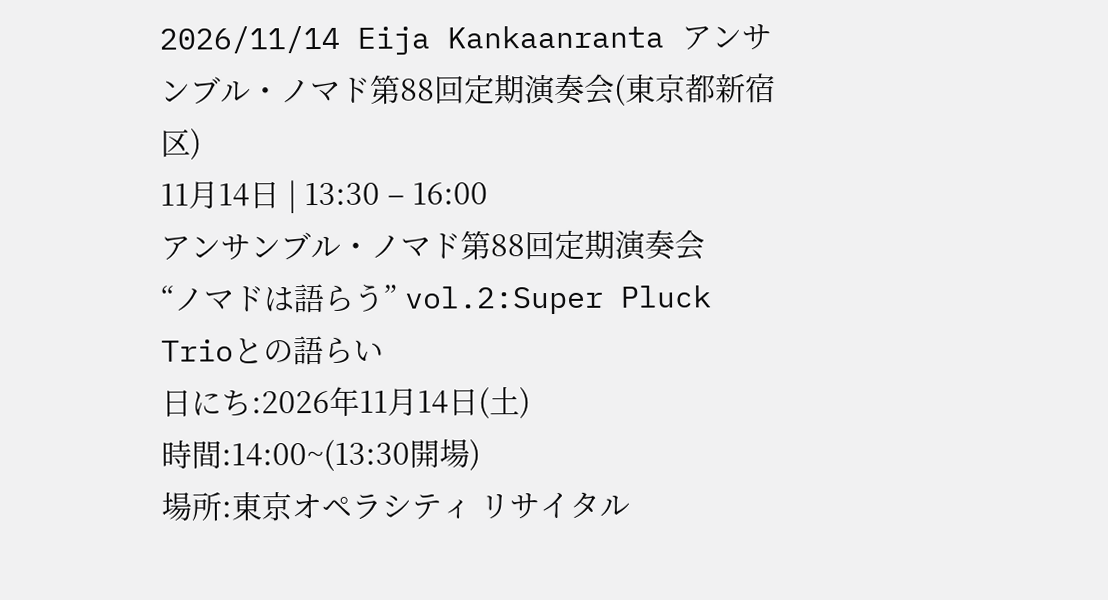2026/11/14 Eija Kankaanranta アンサンブル・ノマド第88回定期演奏会(東京都新宿区)
11月14日 | 13:30 – 16:00
アンサンブル・ノマド第88回定期演奏会
“ノマドは語らう” vol.2:Super Pluck Trioとの語らい
日にち:2026年11月14日(土)
時間:14:00~(13:30開場)
場所:東京オペラシティ リサイタル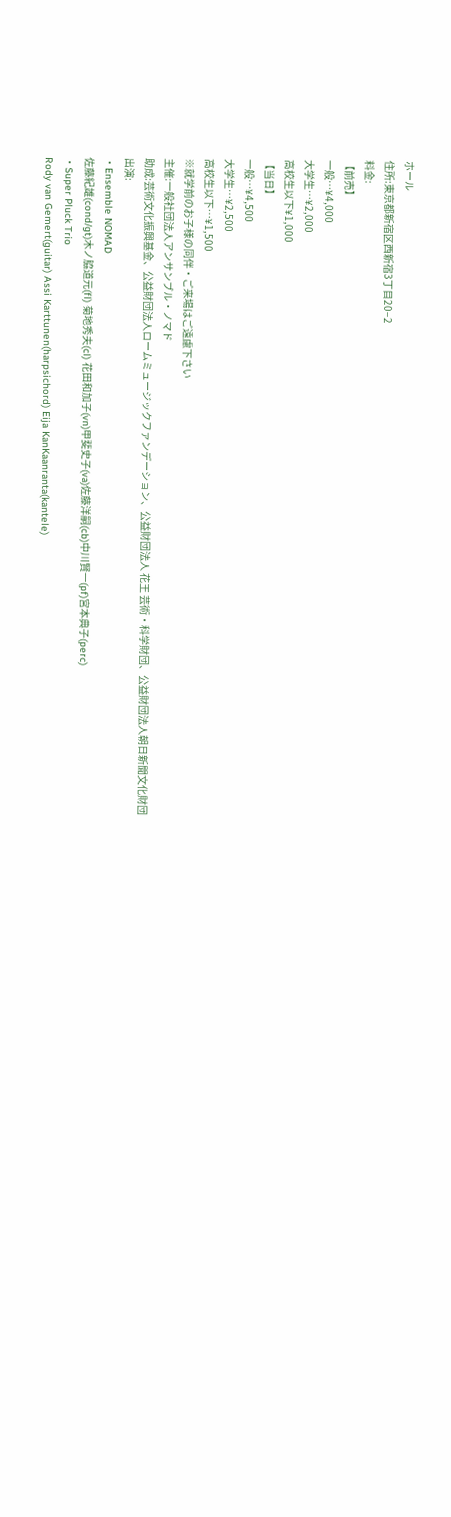ホール
住所:東京都新宿区西新宿3丁目20−2
料金:
【前売】
一般…¥4,000
大学生…¥2,000
高校生以下¥1,000
【当日】
一般…¥4,500
大学生…¥2,500
高校生以下…¥1,500
※就学前のお子様の同伴・ご来場はご遠慮下さい
主催:一般社団法人アンサンブル・ノマド
助成:芸術文化振興基金、公益財団法人ロームミュージックファンデーション、公益財団法人 花王 芸術・科学財団、公益財団法人朝日新聞文化財団
出演:
・Ensemble NOMAD
佐藤紀雄(cond/gt)木ノ脇道元(fl) 菊地秀夫(cl) 花田和加子(vn)甲斐史子(va)佐藤洋嗣(cb)中川賢一(pf)宮本典子(perc)
・Super Pluck Trio
Rody van Gemert(guitar) Assi Karttunen(harpsichord) Eija KanKaanranta(kantele)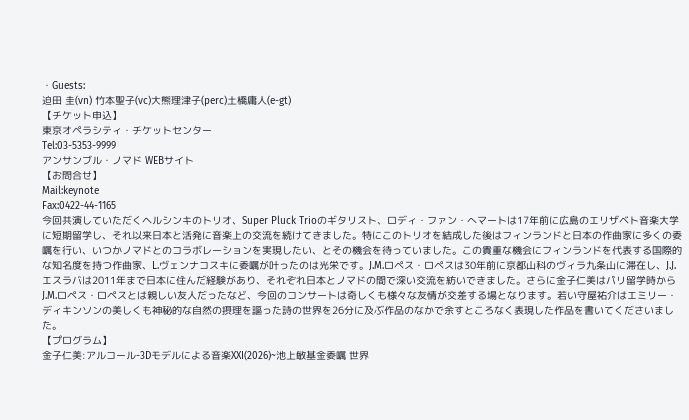・Guests:
迫田 圭(vn) 竹本聖子(vc)大熊理津子(perc)土橋庸人(e-gt)
【チケット申込】
東京オペラシティ・チケットセンター
Tel:03-5353-9999
アンサンブル・ノマド WEBサイト
【お問合せ】
Mail:keynote
Fax:0422-44-1165
今回共演していただくヘルシンキのトリオ、Super Pluck Trioのギタリスト、ロディ・ファン・へマートは17年前に広島のエリザベト音楽大学に短期留学し、それ以来日本と活発に音楽上の交流を続けてきました。特にこのトリオを結成した後はフィンランドと日本の作曲家に多くの委嘱を行い、いつかノマドとのコラボレーションを実現したい、とその機会を待っていました。この貴重な機会にフィンランドを代表する国際的な知名度を持つ作曲家、L.ヴェンナコスキに委嘱が叶ったのは光栄です。J.M.ロペス・ロペスは30年前に京都山科のヴィラ九条山に滞在し、J.J.エスラバは2011年まで日本に住んだ経験があり、それぞれ日本とノマドの間で深い交流を紡いできました。さらに金子仁美はパリ留学時からJ.M.ロペス・ロペスとは親しい友人だったなど、今回のコンサートは奇しくも様々な友情が交差する場となります。若い守屋祐介はエミリー・ディキンソンの美しくも神秘的な自然の摂理を謳った詩の世界を26分に及ぶ作品のなかで余すところなく表現した作品を書いてくださいました。
【プログラム】
金子仁美:アルコール-3Dモデルによる音楽XXI(2026)~池上敏基金委嘱 世界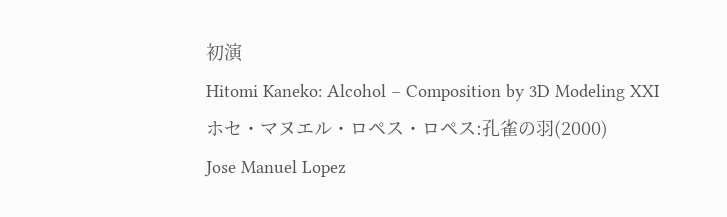初演
Hitomi Kaneko: Alcohol – Composition by 3D Modeling XXI
ホセ・マヌエル・ロペス・ロペス:孔雀の羽(2000)
Jose Manuel Lopez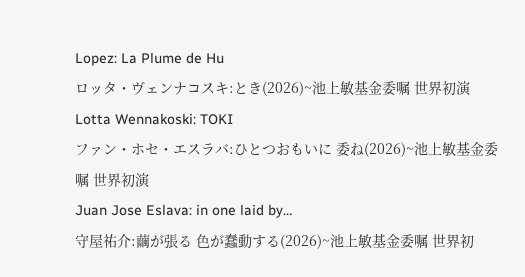Lopez: La Plume de Hu
ロッタ・ヴェンナコスキ:とき(2026)~池上敏基金委嘱 世界初演
Lotta Wennakoski: TOKI
ファン・ホセ・エスラバ:ひとつおもいに 委ね(2026)~池上敏基金委嘱 世界初演
Juan Jose Eslava: in one laid by…
守屋祐介:繭が張る 色が蠢動する(2026)~池上敏基金委嘱 世界初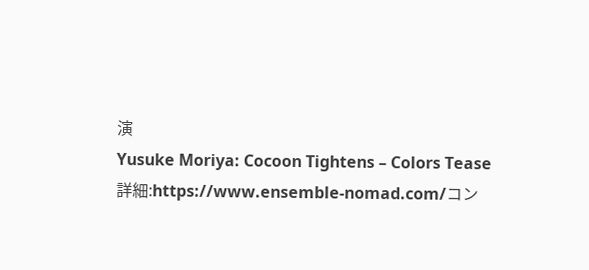演
Yusuke Moriya: Cocoon Tightens – Colors Tease
詳細:https://www.ensemble-nomad.com/コン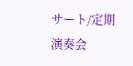サート/定期演奏会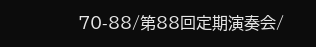70-88/第88回定期演奏会/